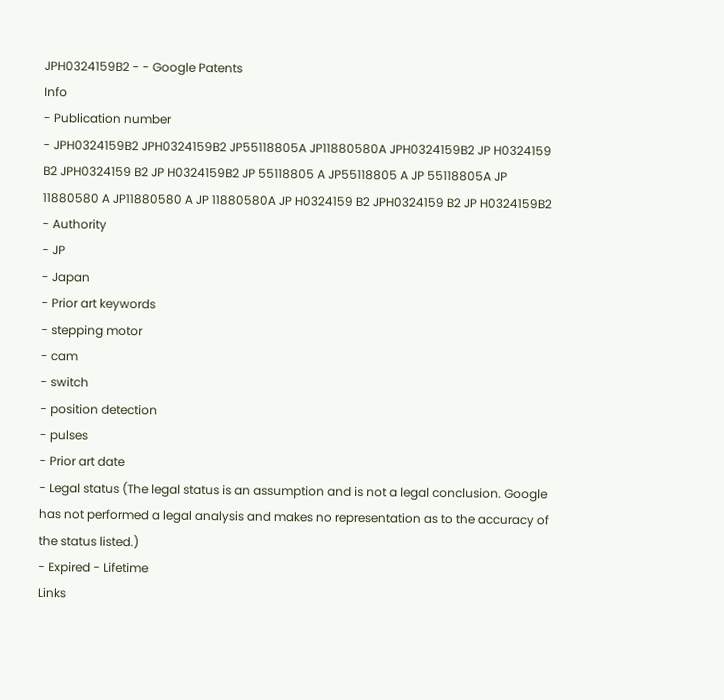JPH0324159B2 - - Google Patents
Info
- Publication number
- JPH0324159B2 JPH0324159B2 JP55118805A JP11880580A JPH0324159B2 JP H0324159 B2 JPH0324159 B2 JP H0324159B2 JP 55118805 A JP55118805 A JP 55118805A JP 11880580 A JP11880580 A JP 11880580A JP H0324159 B2 JPH0324159 B2 JP H0324159B2
- Authority
- JP
- Japan
- Prior art keywords
- stepping motor
- cam
- switch
- position detection
- pulses
- Prior art date
- Legal status (The legal status is an assumption and is not a legal conclusion. Google has not performed a legal analysis and makes no representation as to the accuracy of the status listed.)
- Expired - Lifetime
Links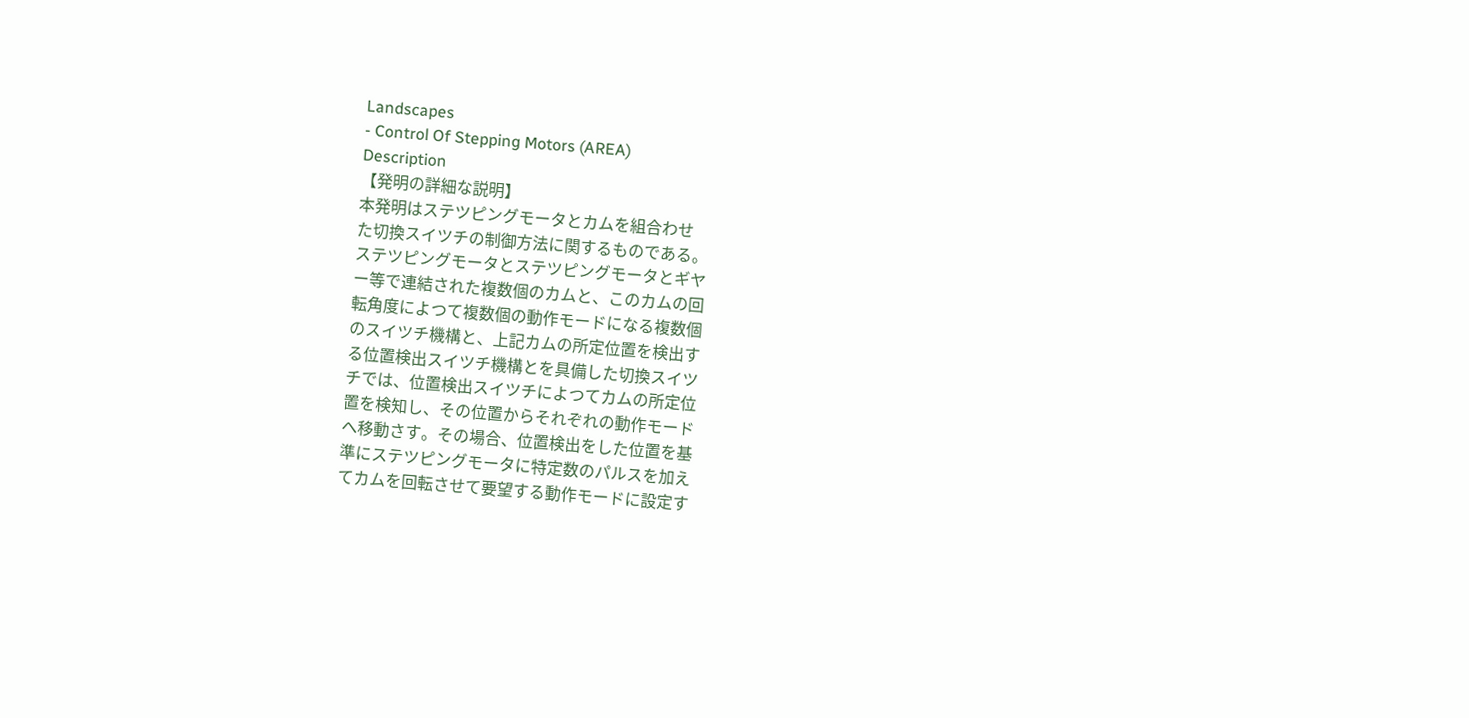Landscapes
- Control Of Stepping Motors (AREA)
Description
【発明の詳細な説明】
本発明はステツピングモータとカムを組合わせ
た切換スイツチの制御方法に関するものである。
ステツピングモータとステツピングモータとギヤ
ー等で連結された複数個のカムと、このカムの回
転角度によつて複数個の動作モードになる複数個
のスイツチ機構と、上記カムの所定位置を検出す
る位置検出スイツチ機構とを具備した切換スイツ
チでは、位置検出スイツチによつてカムの所定位
置を検知し、その位置からそれぞれの動作モード
へ移動さす。その場合、位置検出をした位置を基
準にステツピングモータに特定数のパルスを加え
てカムを回転させて要望する動作モードに設定す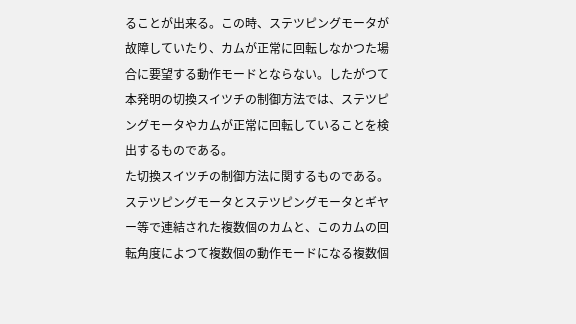ることが出来る。この時、ステツピングモータが
故障していたり、カムが正常に回転しなかつた場
合に要望する動作モードとならない。したがつて
本発明の切換スイツチの制御方法では、ステツピ
ングモータやカムが正常に回転していることを検
出するものである。
た切換スイツチの制御方法に関するものである。
ステツピングモータとステツピングモータとギヤ
ー等で連結された複数個のカムと、このカムの回
転角度によつて複数個の動作モードになる複数個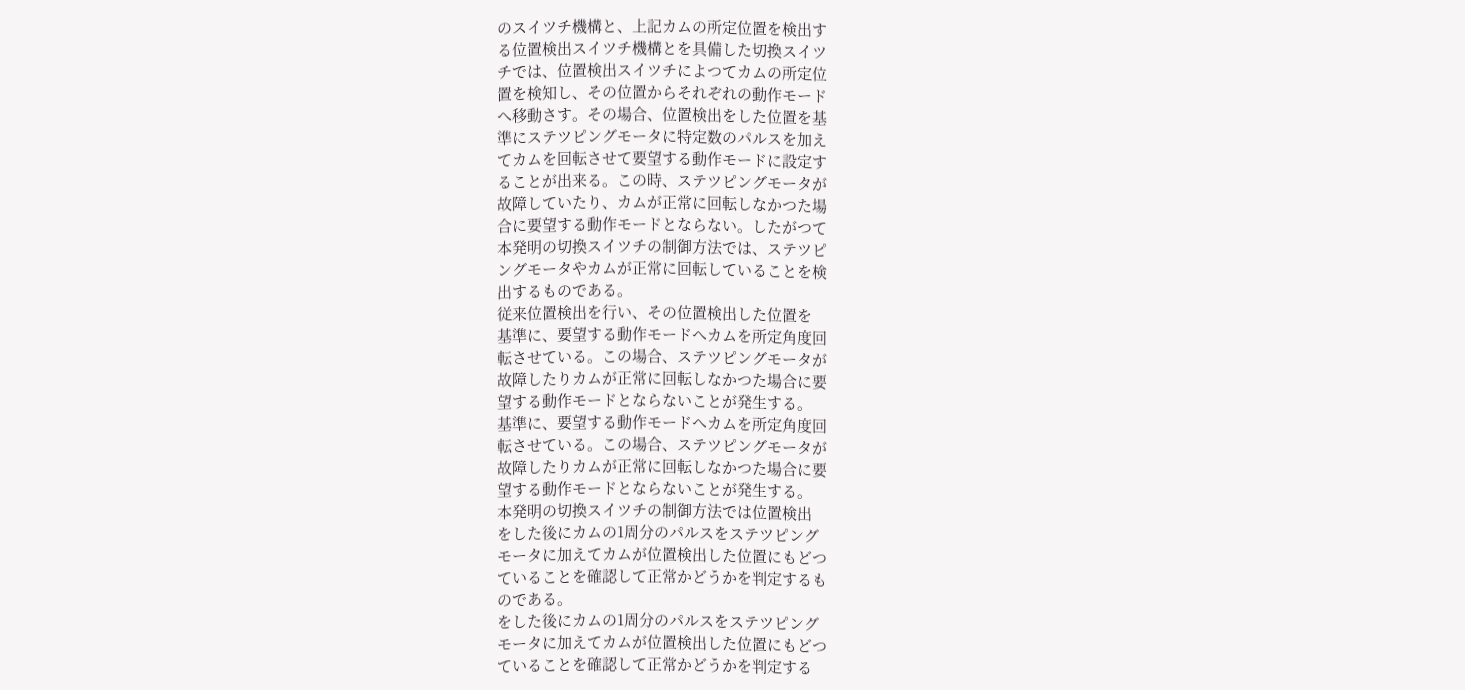のスイツチ機構と、上記カムの所定位置を検出す
る位置検出スイツチ機構とを具備した切換スイツ
チでは、位置検出スイツチによつてカムの所定位
置を検知し、その位置からそれぞれの動作モード
へ移動さす。その場合、位置検出をした位置を基
準にステツピングモータに特定数のパルスを加え
てカムを回転させて要望する動作モードに設定す
ることが出来る。この時、ステツピングモータが
故障していたり、カムが正常に回転しなかつた場
合に要望する動作モードとならない。したがつて
本発明の切換スイツチの制御方法では、ステツピ
ングモータやカムが正常に回転していることを検
出するものである。
従来位置検出を行い、その位置検出した位置を
基準に、要望する動作モードへカムを所定角度回
転させている。この場合、ステツピングモータが
故障したりカムが正常に回転しなかつた場合に要
望する動作モードとならないことが発生する。
基準に、要望する動作モードへカムを所定角度回
転させている。この場合、ステツピングモータが
故障したりカムが正常に回転しなかつた場合に要
望する動作モードとならないことが発生する。
本発明の切換スイツチの制御方法では位置検出
をした後にカムの1周分のパルスをステツピング
モータに加えてカムが位置検出した位置にもどつ
ていることを確認して正常かどうかを判定するも
のである。
をした後にカムの1周分のパルスをステツピング
モータに加えてカムが位置検出した位置にもどつ
ていることを確認して正常かどうかを判定する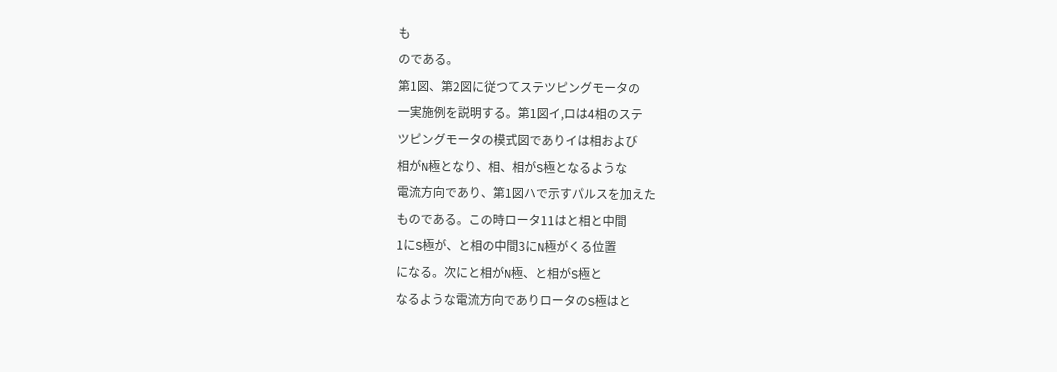も
のである。
第1図、第2図に従つてステツピングモータの
一実施例を説明する。第1図イ,ロは4相のステ
ツピングモータの模式図でありイは相および
相がN極となり、相、相がS極となるような
電流方向であり、第1図ハで示すパルスを加えた
ものである。この時ロータ11はと相と中間
1にS極が、と相の中間3にN極がくる位置
になる。次にと相がN極、と相がS極と
なるような電流方向でありロータのS極はと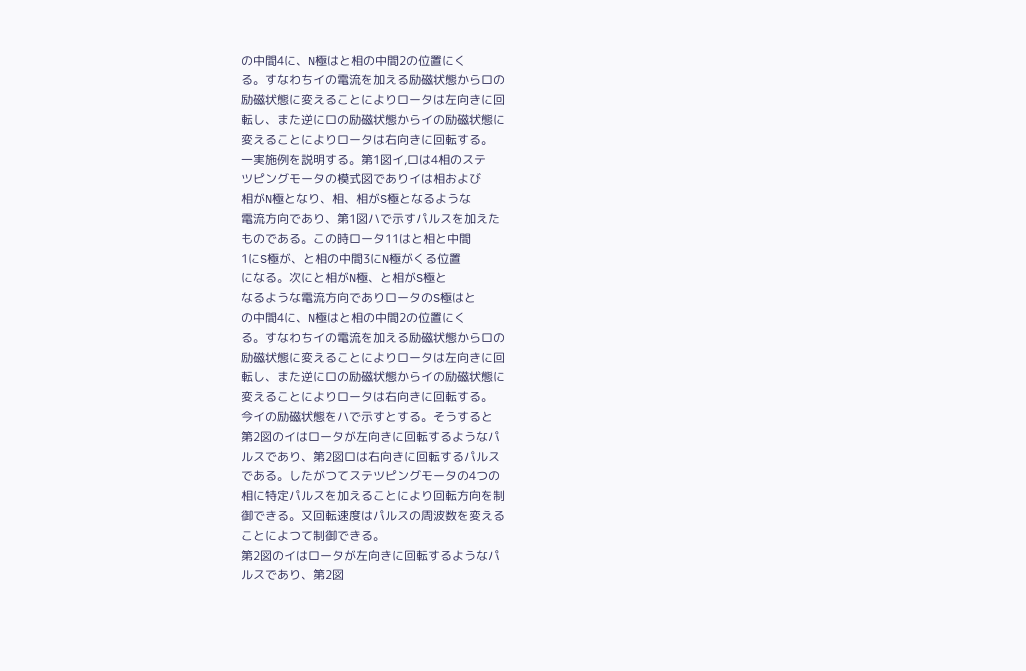の中間4に、N極はと相の中間2の位置にく
る。すなわちイの電流を加える励磁状態からロの
励磁状態に変えることによりロータは左向きに回
転し、また逆にロの励磁状態からイの励磁状態に
変えることによりロータは右向きに回転する。
一実施例を説明する。第1図イ,ロは4相のステ
ツピングモータの模式図でありイは相および
相がN極となり、相、相がS極となるような
電流方向であり、第1図ハで示すパルスを加えた
ものである。この時ロータ11はと相と中間
1にS極が、と相の中間3にN極がくる位置
になる。次にと相がN極、と相がS極と
なるような電流方向でありロータのS極はと
の中間4に、N極はと相の中間2の位置にく
る。すなわちイの電流を加える励磁状態からロの
励磁状態に変えることによりロータは左向きに回
転し、また逆にロの励磁状態からイの励磁状態に
変えることによりロータは右向きに回転する。
今イの励磁状態をハで示すとする。そうすると
第2図のイはロータが左向きに回転するようなパ
ルスであり、第2図ロは右向きに回転するパルス
である。したがつてステツピングモータの4つの
相に特定パルスを加えることにより回転方向を制
御できる。又回転速度はパルスの周波数を変える
ことによつて制御できる。
第2図のイはロータが左向きに回転するようなパ
ルスであり、第2図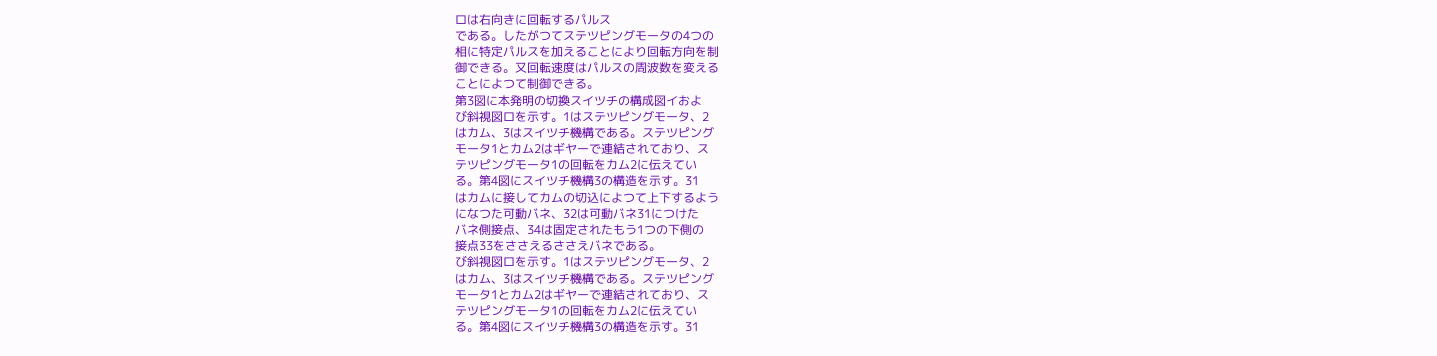ロは右向きに回転するパルス
である。したがつてステツピングモータの4つの
相に特定パルスを加えることにより回転方向を制
御できる。又回転速度はパルスの周波数を変える
ことによつて制御できる。
第3図に本発明の切換スイツチの構成図イおよ
び斜視図ロを示す。1はステツピングモータ、2
はカム、3はスイツチ機構である。ステツピング
モータ1とカム2はギヤーで連結されており、ス
テツピングモータ1の回転をカム2に伝えてい
る。第4図にスイツチ機構3の構造を示す。31
はカムに接してカムの切込によつて上下するよう
になつた可動バネ、32は可動バネ31につけた
バネ側接点、34は固定されたもう1つの下側の
接点33をささえるささえバネである。
び斜視図ロを示す。1はステツピングモータ、2
はカム、3はスイツチ機構である。ステツピング
モータ1とカム2はギヤーで連結されており、ス
テツピングモータ1の回転をカム2に伝えてい
る。第4図にスイツチ機構3の構造を示す。31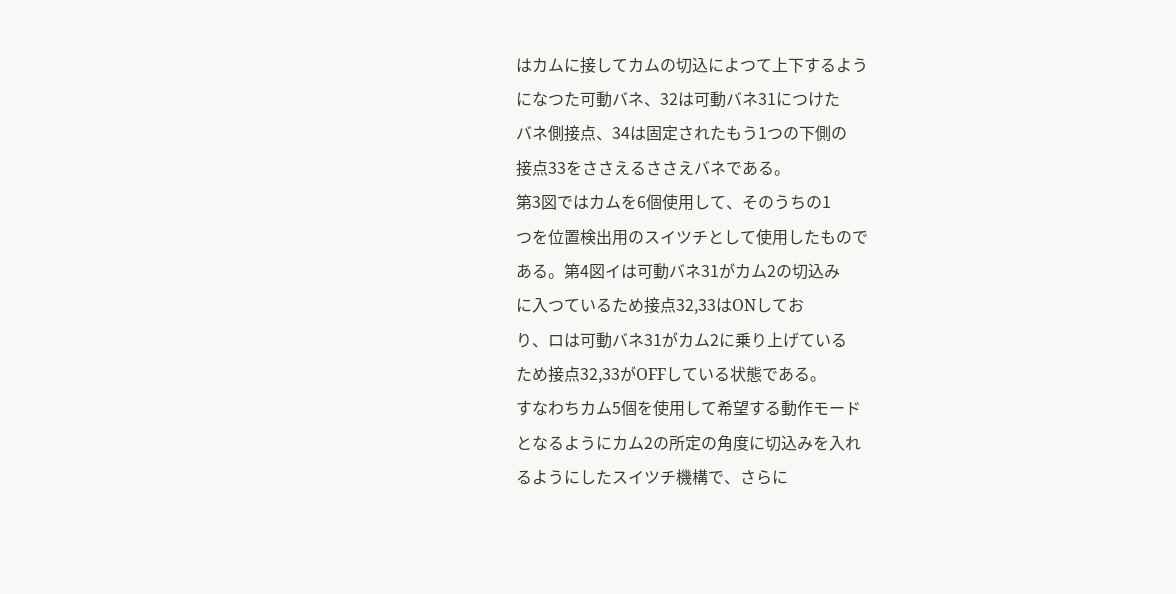はカムに接してカムの切込によつて上下するよう
になつた可動バネ、32は可動バネ31につけた
バネ側接点、34は固定されたもう1つの下側の
接点33をささえるささえバネである。
第3図ではカムを6個使用して、そのうちの1
つを位置検出用のスイツチとして使用したもので
ある。第4図イは可動バネ31がカム2の切込み
に入つているため接点32,33はONしてお
り、ロは可動バネ31がカム2に乗り上げている
ため接点32,33がOFFしている状態である。
すなわちカム5個を使用して希望する動作モード
となるようにカム2の所定の角度に切込みを入れ
るようにしたスイツチ機構で、さらに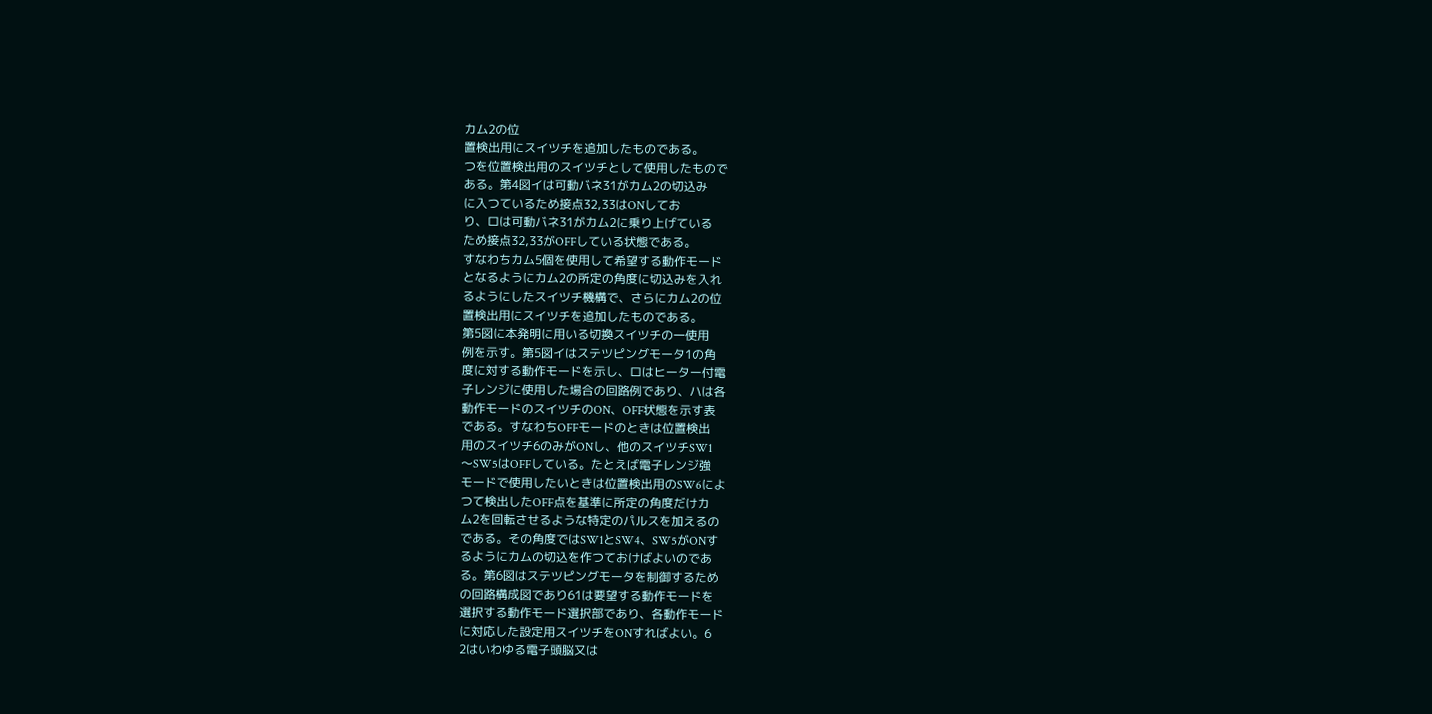カム2の位
置検出用にスイツチを追加したものである。
つを位置検出用のスイツチとして使用したもので
ある。第4図イは可動バネ31がカム2の切込み
に入つているため接点32,33はONしてお
り、ロは可動バネ31がカム2に乗り上げている
ため接点32,33がOFFしている状態である。
すなわちカム5個を使用して希望する動作モード
となるようにカム2の所定の角度に切込みを入れ
るようにしたスイツチ機構で、さらにカム2の位
置検出用にスイツチを追加したものである。
第5図に本発明に用いる切換スイツチの一使用
例を示す。第5図イはステツピングモータ1の角
度に対する動作モードを示し、ロはヒーター付電
子レンジに使用した場合の回路例であり、ハは各
動作モードのスイツチのON、OFF状態を示す表
である。すなわちOFFモードのときは位置検出
用のスイツチ6のみがONし、他のスイツチSW1
〜SW5はOFFしている。たとえば電子レンジ強
モードで使用したいときは位置検出用のSW6によ
つて検出したOFF点を基準に所定の角度だけカ
ム2を回転させるような特定のパルスを加えるの
である。その角度ではSW1とSW4、SW5がONす
るようにカムの切込を作つておけばよいのであ
る。第6図はステツピングモータを制御するため
の回路構成図であり61は要望する動作モードを
選択する動作モード選択部であり、各動作モード
に対応した設定用スイツチをONすればよい。6
2はいわゆる電子頭脳又は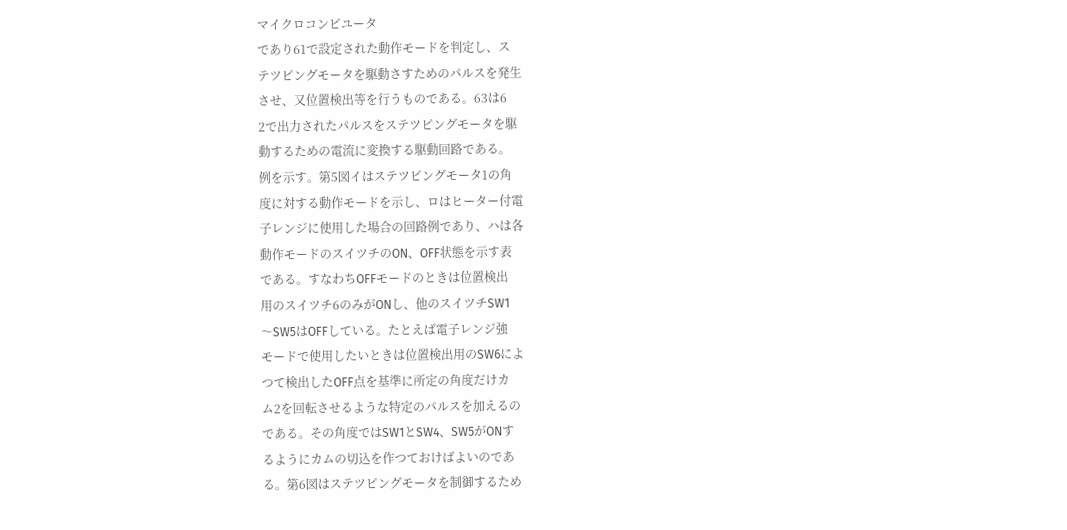マイクロコンピユータ
であり61で設定された動作モードを判定し、ス
テツピングモータを駆動さすためのパルスを発生
させ、又位置検出等を行うものである。63は6
2で出力されたパルスをステツピングモータを駆
動するための電流に変換する駆動回路である。
例を示す。第5図イはステツピングモータ1の角
度に対する動作モードを示し、ロはヒーター付電
子レンジに使用した場合の回路例であり、ハは各
動作モードのスイツチのON、OFF状態を示す表
である。すなわちOFFモードのときは位置検出
用のスイツチ6のみがONし、他のスイツチSW1
〜SW5はOFFしている。たとえば電子レンジ強
モードで使用したいときは位置検出用のSW6によ
つて検出したOFF点を基準に所定の角度だけカ
ム2を回転させるような特定のパルスを加えるの
である。その角度ではSW1とSW4、SW5がONす
るようにカムの切込を作つておけばよいのであ
る。第6図はステツピングモータを制御するため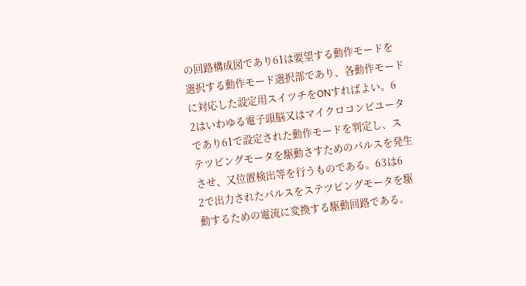の回路構成図であり61は要望する動作モードを
選択する動作モード選択部であり、各動作モード
に対応した設定用スイツチをONすればよい。6
2はいわゆる電子頭脳又はマイクロコンピユータ
であり61で設定された動作モードを判定し、ス
テツピングモータを駆動さすためのパルスを発生
させ、又位置検出等を行うものである。63は6
2で出力されたパルスをステツピングモータを駆
動するための電流に変換する駆動回路である。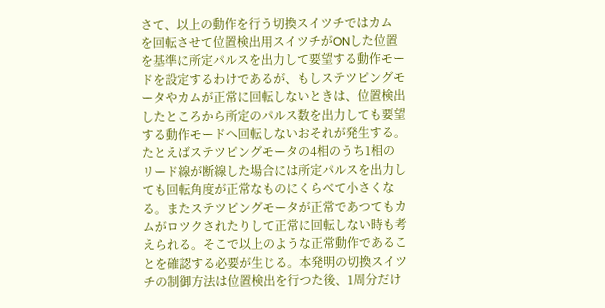さて、以上の動作を行う切換スイツチではカム
を回転させて位置検出用スイツチがONした位置
を基準に所定パルスを出力して要望する動作モー
ドを設定するわけであるが、もしステツピングモ
ータやカムが正常に回転しないときは、位置検出
したところから所定のパルス数を出力しても要望
する動作モードへ回転しないおそれが発生する。
たとえばステツピングモータの4相のうち1相の
リード線が断線した場合には所定パルスを出力し
ても回転角度が正常なものにくらべて小さくな
る。またステツピングモータが正常であつてもカ
ムがロツクされたりして正常に回転しない時も考
えられる。そこで以上のような正常動作であるこ
とを確認する必要が生じる。本発明の切換スイツ
チの制御方法は位置検出を行つた後、1周分だけ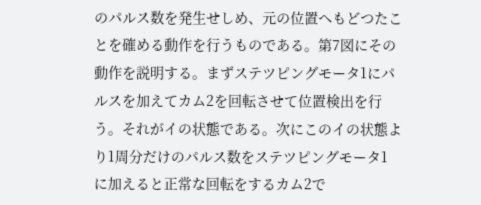のパルス数を発生せしめ、元の位置へもどつたこ
とを確める動作を行うものである。第7図にその
動作を説明する。まずステツピングモータ1にパ
ルスを加えてカム2を回転させて位置検出を行
う。それがイの状態である。次にこのイの状態よ
り1周分だけのパルス数をステツピングモータ1
に加えると正常な回転をするカム2で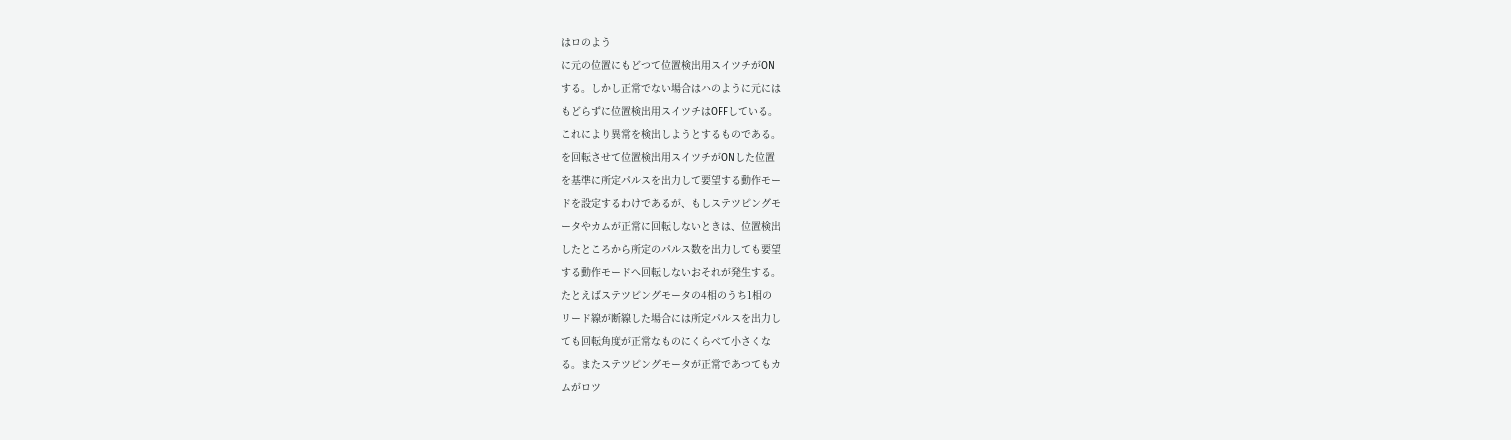はロのよう
に元の位置にもどつて位置検出用スイツチがON
する。しかし正常でない場合はハのように元には
もどらずに位置検出用スイツチはOFFしている。
これにより異常を検出しようとするものである。
を回転させて位置検出用スイツチがONした位置
を基準に所定パルスを出力して要望する動作モー
ドを設定するわけであるが、もしステツピングモ
ータやカムが正常に回転しないときは、位置検出
したところから所定のパルス数を出力しても要望
する動作モードへ回転しないおそれが発生する。
たとえばステツピングモータの4相のうち1相の
リード線が断線した場合には所定パルスを出力し
ても回転角度が正常なものにくらべて小さくな
る。またステツピングモータが正常であつてもカ
ムがロツ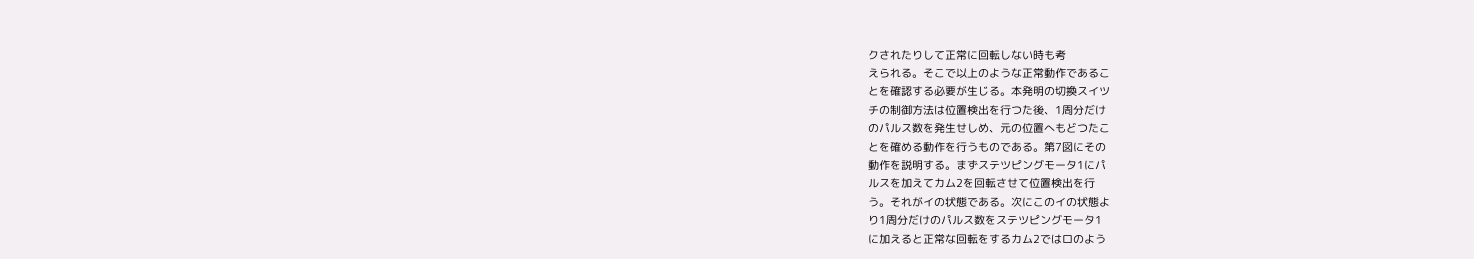クされたりして正常に回転しない時も考
えられる。そこで以上のような正常動作であるこ
とを確認する必要が生じる。本発明の切換スイツ
チの制御方法は位置検出を行つた後、1周分だけ
のパルス数を発生せしめ、元の位置へもどつたこ
とを確める動作を行うものである。第7図にその
動作を説明する。まずステツピングモータ1にパ
ルスを加えてカム2を回転させて位置検出を行
う。それがイの状態である。次にこのイの状態よ
り1周分だけのパルス数をステツピングモータ1
に加えると正常な回転をするカム2ではロのよう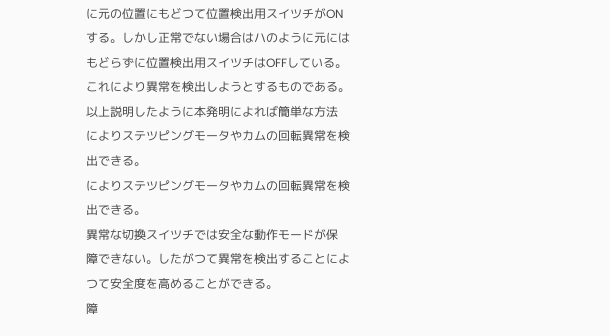に元の位置にもどつて位置検出用スイツチがON
する。しかし正常でない場合はハのように元には
もどらずに位置検出用スイツチはOFFしている。
これにより異常を検出しようとするものである。
以上説明したように本発明によれば簡単な方法
によりステツピングモータやカムの回転異常を検
出できる。
によりステツピングモータやカムの回転異常を検
出できる。
異常な切換スイツチでは安全な動作モードが保
障できない。したがつて異常を検出することによ
つて安全度を高めることができる。
障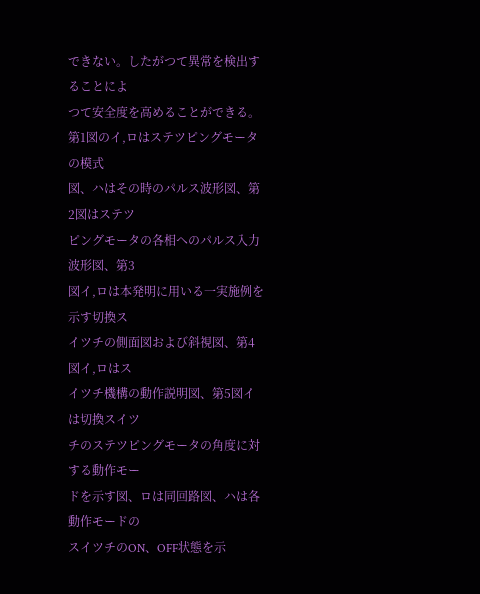できない。したがつて異常を検出することによ
つて安全度を高めることができる。
第1図のイ,ロはステツピングモータの模式
図、ハはその時のパルス波形図、第2図はステツ
ピングモータの各相へのパルス入力波形図、第3
図イ,ロは本発明に用いる一実施例を示す切換ス
イツチの側面図および斜視図、第4図イ,ロはス
イツチ機構の動作説明図、第5図イは切換スイツ
チのステツピングモータの角度に対する動作モー
ドを示す図、ロは同回路図、ハは各動作モードの
スイツチのON、OFF状態を示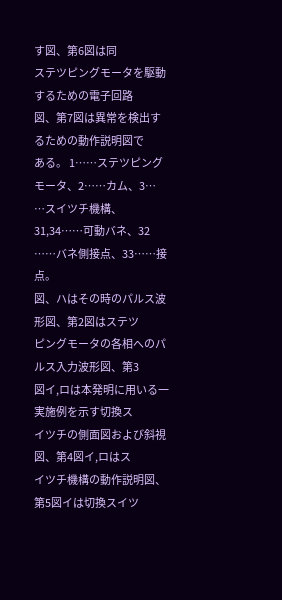す図、第6図は同
ステツピングモータを駆動するための電子回路
図、第7図は異常を検出するための動作説明図で
ある。 1……ステツピングモータ、2……カム、3…
…スイツチ機構、31,34……可動バネ、32
……バネ側接点、33……接点。
図、ハはその時のパルス波形図、第2図はステツ
ピングモータの各相へのパルス入力波形図、第3
図イ,ロは本発明に用いる一実施例を示す切換ス
イツチの側面図および斜視図、第4図イ,ロはス
イツチ機構の動作説明図、第5図イは切換スイツ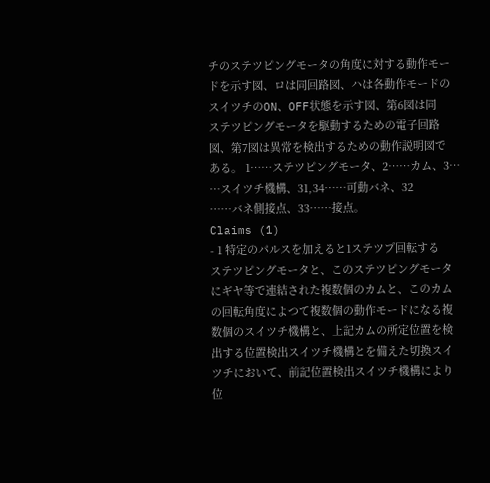チのステツピングモータの角度に対する動作モー
ドを示す図、ロは同回路図、ハは各動作モードの
スイツチのON、OFF状態を示す図、第6図は同
ステツピングモータを駆動するための電子回路
図、第7図は異常を検出するための動作説明図で
ある。 1……ステツピングモータ、2……カム、3…
…スイツチ機構、31,34……可動バネ、32
……バネ側接点、33……接点。
Claims (1)
- 1 特定のパルスを加えると1ステツプ回転する
ステツピングモータと、このステツピングモータ
にギヤ等で連結された複数個のカムと、このカム
の回転角度によつて複数個の動作モードになる複
数個のスイツチ機構と、上記カムの所定位置を検
出する位置検出スイツチ機構とを備えた切換スイ
ツチにおいて、前記位置検出スイツチ機構により
位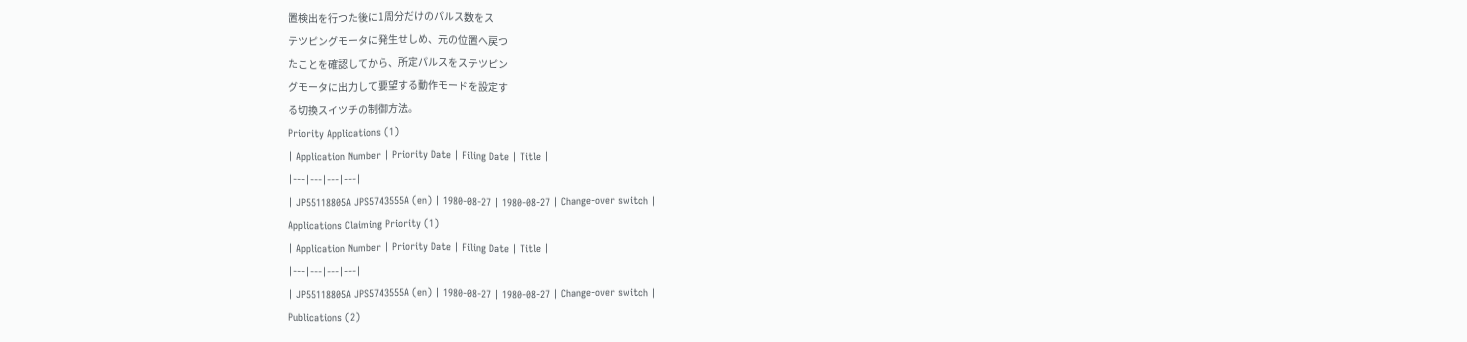置検出を行つた後に1周分だけのパルス数をス
テツピングモータに発生せしめ、元の位置へ戻つ
たことを確認してから、所定パルスをステツピン
グモータに出力して要望する動作モードを設定す
る切換スイツチの制御方法。
Priority Applications (1)
| Application Number | Priority Date | Filing Date | Title |
|---|---|---|---|
| JP55118805A JPS5743555A (en) | 1980-08-27 | 1980-08-27 | Change-over switch |
Applications Claiming Priority (1)
| Application Number | Priority Date | Filing Date | Title |
|---|---|---|---|
| JP55118805A JPS5743555A (en) | 1980-08-27 | 1980-08-27 | Change-over switch |
Publications (2)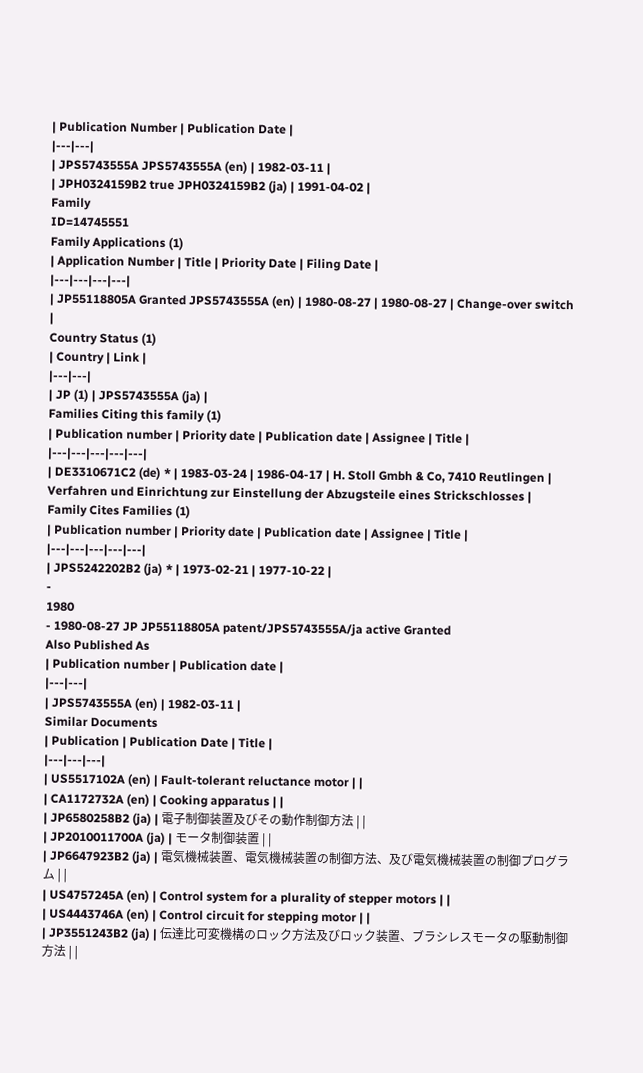| Publication Number | Publication Date |
|---|---|
| JPS5743555A JPS5743555A (en) | 1982-03-11 |
| JPH0324159B2 true JPH0324159B2 (ja) | 1991-04-02 |
Family
ID=14745551
Family Applications (1)
| Application Number | Title | Priority Date | Filing Date |
|---|---|---|---|
| JP55118805A Granted JPS5743555A (en) | 1980-08-27 | 1980-08-27 | Change-over switch |
Country Status (1)
| Country | Link |
|---|---|
| JP (1) | JPS5743555A (ja) |
Families Citing this family (1)
| Publication number | Priority date | Publication date | Assignee | Title |
|---|---|---|---|---|
| DE3310671C2 (de) * | 1983-03-24 | 1986-04-17 | H. Stoll Gmbh & Co, 7410 Reutlingen | Verfahren und Einrichtung zur Einstellung der Abzugsteile eines Strickschlosses |
Family Cites Families (1)
| Publication number | Priority date | Publication date | Assignee | Title |
|---|---|---|---|---|
| JPS5242202B2 (ja) * | 1973-02-21 | 1977-10-22 |
-
1980
- 1980-08-27 JP JP55118805A patent/JPS5743555A/ja active Granted
Also Published As
| Publication number | Publication date |
|---|---|
| JPS5743555A (en) | 1982-03-11 |
Similar Documents
| Publication | Publication Date | Title |
|---|---|---|
| US5517102A (en) | Fault-tolerant reluctance motor | |
| CA1172732A (en) | Cooking apparatus | |
| JP6580258B2 (ja) | 電子制御装置及びその動作制御方法 | |
| JP2010011700A (ja) | モータ制御装置 | |
| JP6647923B2 (ja) | 電気機械装置、電気機械装置の制御方法、及び電気機械装置の制御プログラム | |
| US4757245A (en) | Control system for a plurality of stepper motors | |
| US4443746A (en) | Control circuit for stepping motor | |
| JP3551243B2 (ja) | 伝達比可変機構のロック方法及びロック装置、ブラシレスモータの駆動制御方法 | |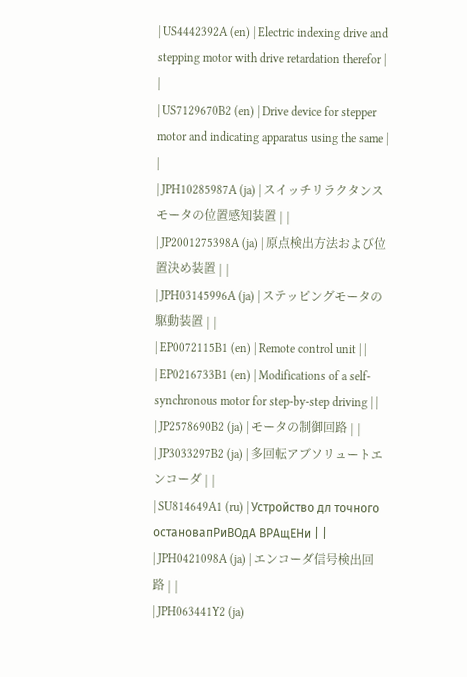| US4442392A (en) | Electric indexing drive and stepping motor with drive retardation therefor | |
| US7129670B2 (en) | Drive device for stepper motor and indicating apparatus using the same | |
| JPH10285987A (ja) | スイッチリラクタンスモータの位置感知装置 | |
| JP2001275398A (ja) | 原点検出方法および位置決め装置 | |
| JPH03145996A (ja) | ステッピングモータの駆動装置 | |
| EP0072115B1 (en) | Remote control unit | |
| EP0216733B1 (en) | Modifications of a self- synchronous motor for step-by-step driving | |
| JP2578690B2 (ja) | モータの制御回路 | |
| JP3033297B2 (ja) | 多回転アブソリュートエンコーダ | |
| SU814649A1 (ru) | Устройство дл точного остановапРиВОдА ВРАщЕНи | |
| JPH0421098A (ja) | エンコーダ信号検出回路 | |
| JPH063441Y2 (ja)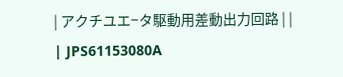| アクチユエ−タ駆動用差動出力回路 | |
| JPS61153080A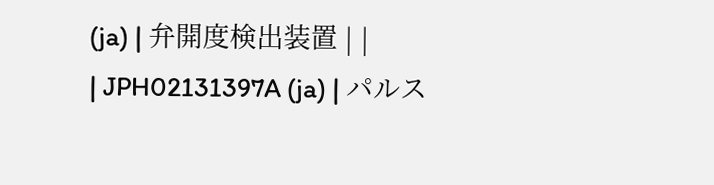(ja) | 弁開度検出装置 | |
| JPH02131397A (ja) | パルス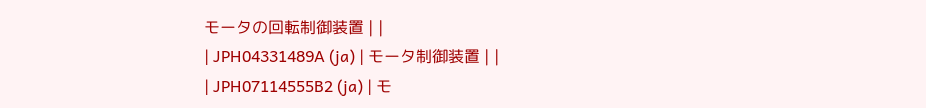モータの回転制御装置 | |
| JPH04331489A (ja) | モータ制御装置 | |
| JPH07114555B2 (ja) | モ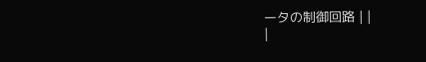ータの制御回路 | |
|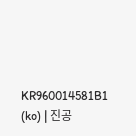KR960014581B1 (ko) | 진공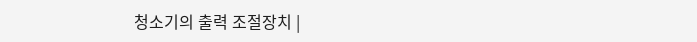청소기의 출력 조절장치 |